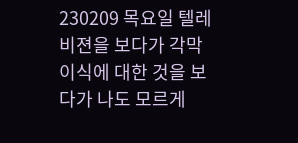230209 목요일 텔레비젼을 보다가 각막이식에 대한 것을 보다가 나도 모르게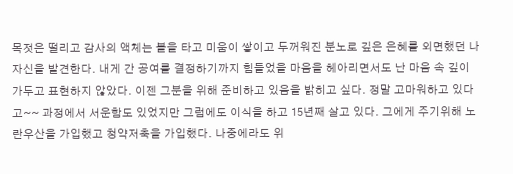목젓은 떨리고 감사의 액체는 볼을 타고 미움이 쌓이고 두꺼워진 분노로 깊은 은혜를 외면했던 나 자신을 발견한다. 내게 간 공여를 결정하기까지 힘들었을 마음을 헤아리면서도 난 마음 속 깊이 가두고 표현하지 않았다. 이젠 그분을 위해 준비하고 있음을 밝히고 싶다. 정말 고마워하고 있다고~~ 과정에서 서운함도 있었지만 그럼에도 이식을 하고 15년째 살고 있다. 그에게 주기위해 노란우산을 가입했고 청약저축을 가입했다. 나중에라도 위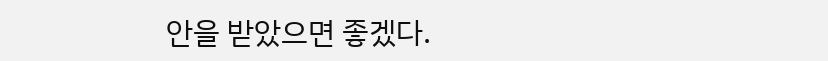안을 받았으면 좋겠다.